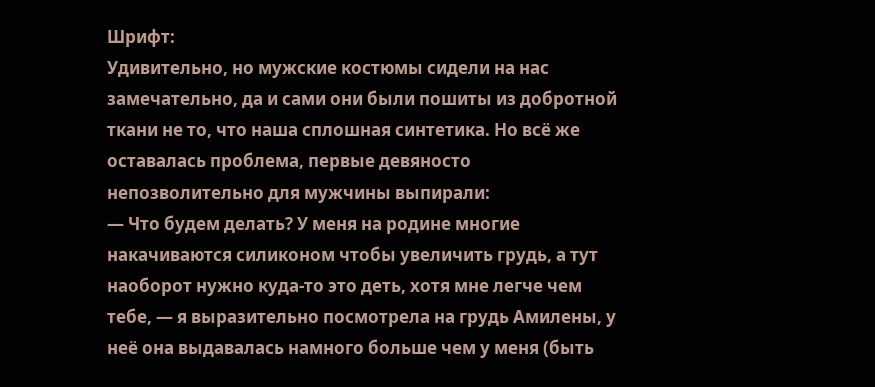Шрифт:
Удивительно, но мужские костюмы сидели на нас замечательно, да и сами они были пошиты из добротной ткани не то, что наша сплошная синтетика. Но всё же оставалась проблема, первые девяносто непозволительно для мужчины выпирали:
— Что будем делать? У меня на родине многие накачиваются силиконом чтобы увеличить грудь, а тут наоборот нужно куда-то это деть, хотя мне легче чем тебе, — я выразительно посмотрела на грудь Амилены, у неё она выдавалась намного больше чем у меня (быть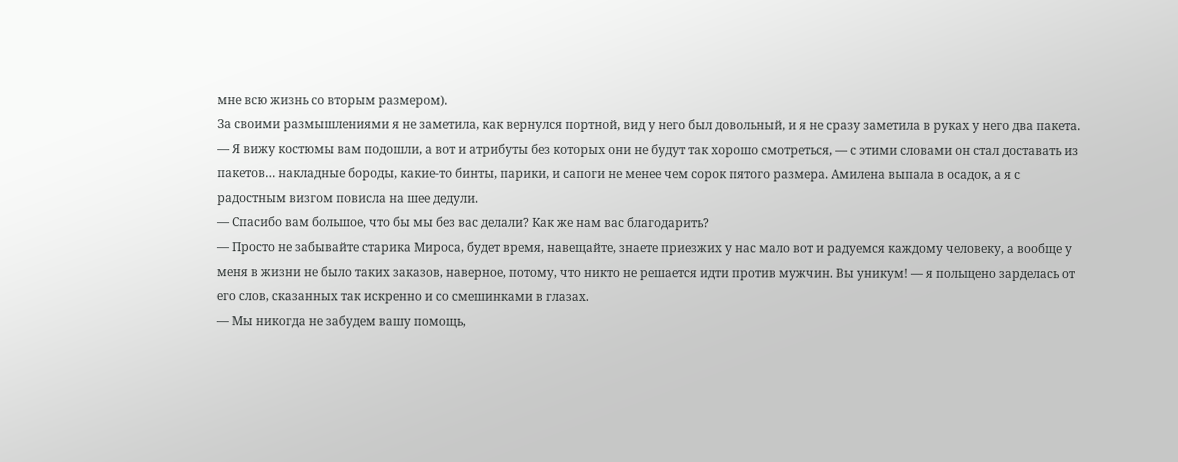мне всю жизнь со вторым размером).
За своими размышлениями я не заметила, как вернулся портной, вид у него был довольный, и я не сразу заметила в руках у него два пакета.
— Я вижу костюмы вам подошли, а вот и атрибуты без которых они не будут так хорошо смотреться, — с этими словами он стал доставать из пакетов… накладные бороды, какие-то бинты, парики, и сапоги не менее чем сорок пятого размера. Амилена выпала в осадок, а я с радостным визгом повисла на шее дедули.
— Спасибо вам большое, что бы мы без вас делали? Как же нам вас благодарить?
— Просто не забывайте старика Мироса, будет время, навещайте, знаете приезжих у нас мало вот и радуемся каждому человеку, а вообще у меня в жизни не было таких заказов, наверное, потому, что никто не решается идти против мужчин. Вы уникум! — я польщено зарделась от его слов, сказанных так искренно и со смешинками в глазах.
— Мы никогда не забудем вашу помощь,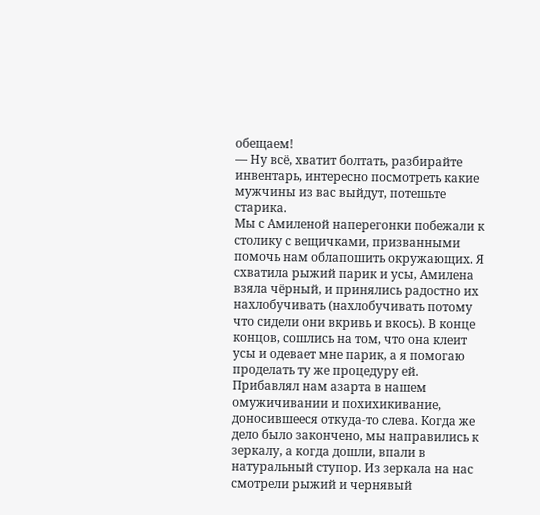обещаем!
— Ну всё, хватит болтать, разбирайте инвентарь, интересно посмотреть какие мужчины из вас выйдут, потешьте старика.
Мы с Амиленой наперегонки побежали к столику с вещичками, призванными помочь нам облапошить окружающих. Я схватила рыжий парик и усы, Амилена взяла чёрный, и принялись радостно их нахлобучивать (нахлобучивать потому что сидели они вкривь и вкось). В конце концов, сошлись на том, что она клеит усы и одевает мне парик, а я помогаю проделать ту же процедуру ей. Прибавлял нам азарта в нашем омужичивании и похихикивание, доносившееся откуда-то слева. Когда же дело было закончено, мы направились к зеркалу, а когда дошли, впали в натуральный ступор. Из зеркала на нас смотрели рыжий и чернявый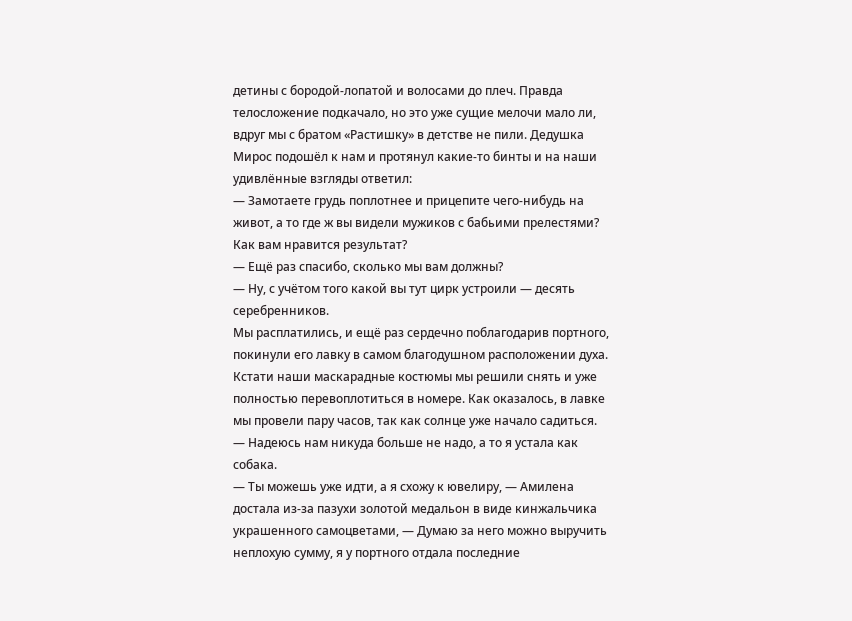детины с бородой-лопатой и волосами до плеч. Правда телосложение подкачало, но это уже сущие мелочи мало ли, вдруг мы с братом «Растишку» в детстве не пили. Дедушка Мирос подошёл к нам и протянул какие-то бинты и на наши удивлённые взгляды ответил:
— Замотаете грудь поплотнее и прицепите чего-нибудь на живот, а то где ж вы видели мужиков с бабьими прелестями? Как вам нравится результат?
— Ещё раз спасибо, сколько мы вам должны?
— Ну, с учётом того какой вы тут цирк устроили — десять серебренников.
Мы расплатились, и ещё раз сердечно поблагодарив портного, покинули его лавку в самом благодушном расположении духа. Кстати наши маскарадные костюмы мы решили снять и уже полностью перевоплотиться в номере. Как оказалось, в лавке мы провели пару часов, так как солнце уже начало садиться.
— Надеюсь нам никуда больше не надо, а то я устала как собака.
— Ты можешь уже идти, а я схожу к ювелиру, — Амилена достала из-за пазухи золотой медальон в виде кинжальчика украшенного самоцветами, — Думаю за него можно выручить неплохую сумму, я у портного отдала последние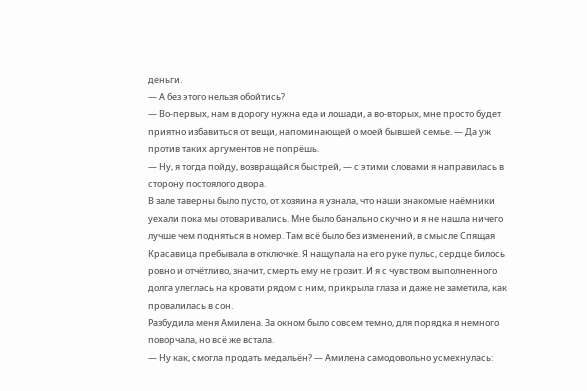деньги.
— А без этого нельзя обойтись?
— Во-первых, нам в дорогу нужна еда и лошади, а во-вторых, мне просто будет приятно избавиться от вещи, напоминающей о моей бывшей семье. — Да уж против таких аргументов не попрёшь.
— Ну, я тогда пойду, возвращайся быстрей, — с этими словами я направилась в сторону постоялого двора.
В зале таверны было пусто, от хозяина я узнала, что наши знакомые наёмники уехали пока мы отоваривались. Мне было банально скучно и я не нашла ничего лучше чем подняться в номер. Там всё было без изменений, в смысле Спящая Красавица пребывала в отключке. Я нащупала на его руке пульс, сердце билось ровно и отчётливо, значит, смерть ему не грозит. И я с чувством выполненного долга улеглась на кровати рядом с ним, прикрыла глаза и даже не заметила, как провалилась в сон.
Разбудила меня Амилена. За окном было совсем темно, для порядка я немного поворчала, но всё же встала.
— Ну как, смогла продать медальён? — Амилена самодовольно усмехнулась: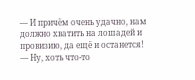— И причём очень удачно, нам должно хватить на лошадей и провизию, да ещё и останется!
— Ну, хоть что-то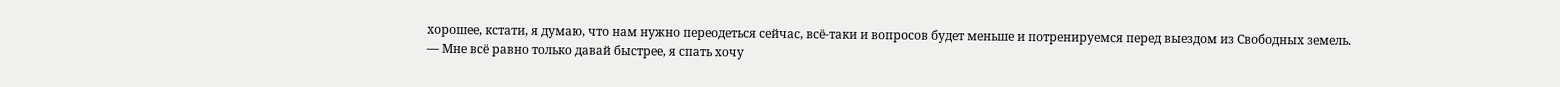хорошее, кстати, я думаю, что нам нужно переодеться сейчас, всё-таки и вопросов будет меньше и потренируемся перед выездом из Свободных земель.
— Мне всё равно только давай быстрее, я спать хочу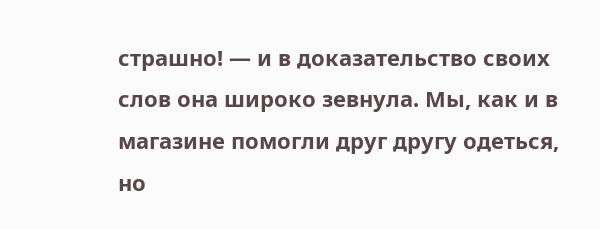страшно! — и в доказательство своих слов она широко зевнула. Мы, как и в магазине помогли друг другу одеться, но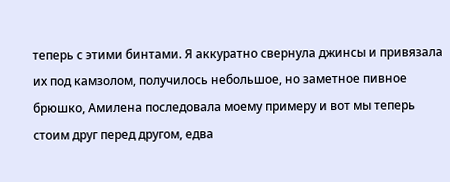теперь с этими бинтами. Я аккуратно свернула джинсы и привязала их под камзолом, получилось небольшое, но заметное пивное брюшко, Амилена последовала моему примеру и вот мы теперь стоим друг перед другом, едва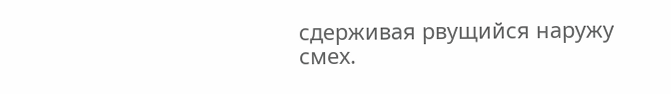сдерживая рвущийся наружу смех.